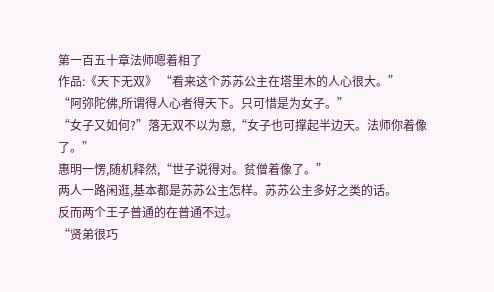第一百五十章法师嗯着相了
作品:《天下无双》 “看来这个苏苏公主在塔里木的人心很大。”
“阿弥陀佛,所谓得人心者得天下。只可惜是为女子。”
“女子又如何?”落无双不以为意,“女子也可撑起半边天。法师你着像了。”
惠明一愣,随机释然,“世子说得对。贫僧着像了。”
两人一路闲逛,基本都是苏苏公主怎样。苏苏公主多好之类的话。
反而两个王子普通的在普通不过。
“贤弟很巧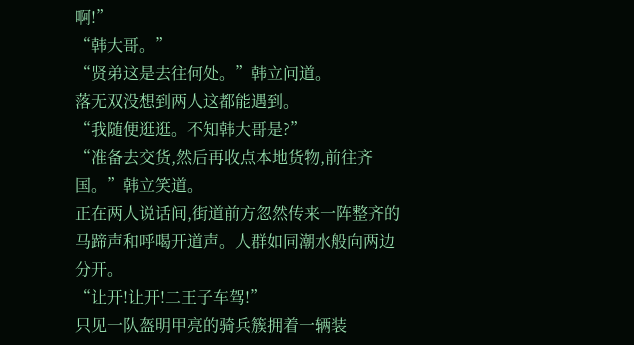啊!”
“韩大哥。”
“贤弟这是去往何处。”韩立问道。
落无双没想到两人这都能遇到。
“我随便逛逛。不知韩大哥是?”
“准备去交货,然后再收点本地货物,前往齐国。”韩立笑道。
正在两人说话间,街道前方忽然传来一阵整齐的马蹄声和呼喝开道声。人群如同潮水般向两边分开。
“让开!让开!二王子车驾!”
只见一队盔明甲亮的骑兵簇拥着一辆装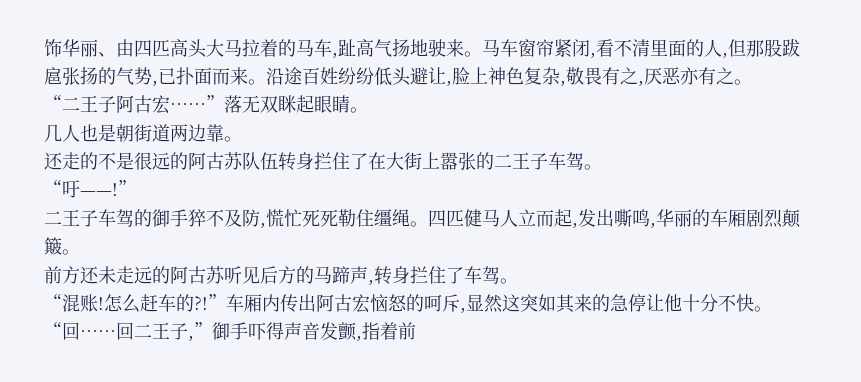饰华丽、由四匹高头大马拉着的马车,趾高气扬地驶来。马车窗帘紧闭,看不清里面的人,但那股跋扈张扬的气势,已扑面而来。沿途百姓纷纷低头避让,脸上神色复杂,敬畏有之,厌恶亦有之。
“二王子阿古宏……”落无双眯起眼睛。
几人也是朝街道两边靠。
还走的不是很远的阿古苏队伍转身拦住了在大街上嚣张的二王子车驾。
“吁——!”
二王子车驾的御手猝不及防,慌忙死死勒住缰绳。四匹健马人立而起,发出嘶鸣,华丽的车厢剧烈颠簸。
前方还未走远的阿古苏听见后方的马蹄声,转身拦住了车驾。
“混账!怎么赶车的?!”车厢内传出阿古宏恼怒的呵斥,显然这突如其来的急停让他十分不快。
“回……回二王子,”御手吓得声音发颤,指着前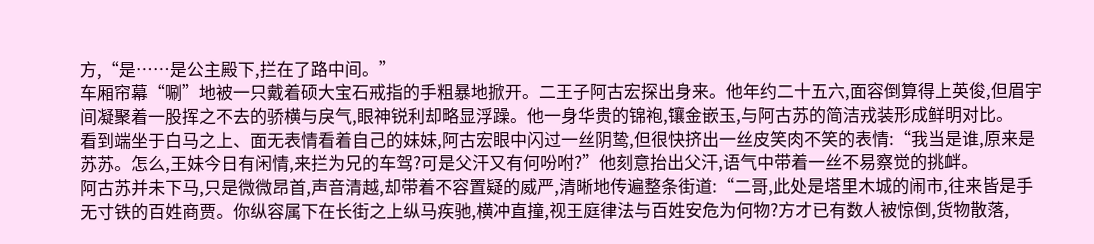方,“是……是公主殿下,拦在了路中间。”
车厢帘幕“唰”地被一只戴着硕大宝石戒指的手粗暴地掀开。二王子阿古宏探出身来。他年约二十五六,面容倒算得上英俊,但眉宇间凝聚着一股挥之不去的骄横与戾气,眼神锐利却略显浮躁。他一身华贵的锦袍,镶金嵌玉,与阿古苏的简洁戎装形成鲜明对比。
看到端坐于白马之上、面无表情看着自己的妹妹,阿古宏眼中闪过一丝阴鸷,但很快挤出一丝皮笑肉不笑的表情:“我当是谁,原来是苏苏。怎么,王妹今日有闲情,来拦为兄的车驾?可是父汗又有何吩咐?”他刻意抬出父汗,语气中带着一丝不易察觉的挑衅。
阿古苏并未下马,只是微微昂首,声音清越,却带着不容置疑的威严,清晰地传遍整条街道:“二哥,此处是塔里木城的闹市,往来皆是手无寸铁的百姓商贾。你纵容属下在长街之上纵马疾驰,横冲直撞,视王庭律法与百姓安危为何物?方才已有数人被惊倒,货物散落,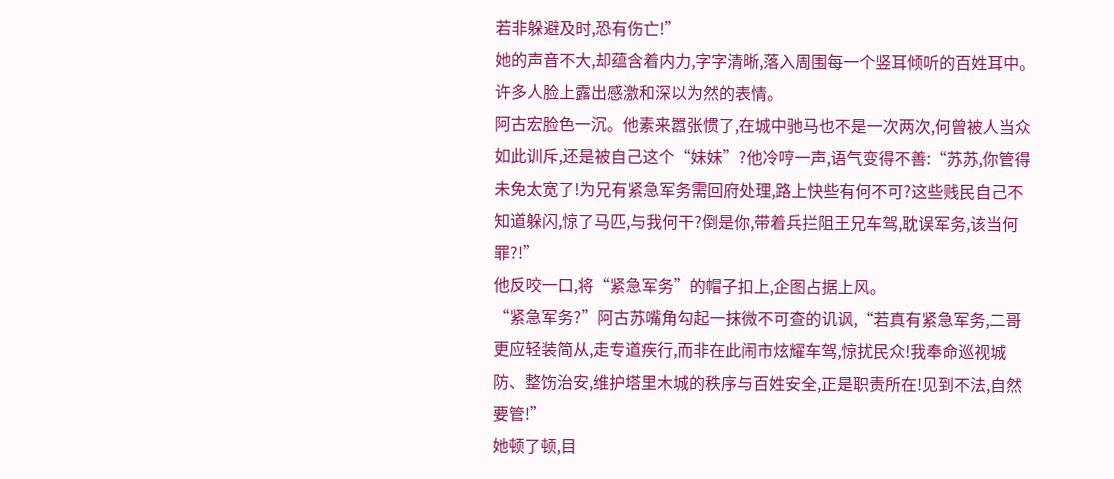若非躲避及时,恐有伤亡!”
她的声音不大,却蕴含着内力,字字清晰,落入周围每一个竖耳倾听的百姓耳中。许多人脸上露出感激和深以为然的表情。
阿古宏脸色一沉。他素来嚣张惯了,在城中驰马也不是一次两次,何曾被人当众如此训斥,还是被自己这个“妹妹”?他冷哼一声,语气变得不善:“苏苏,你管得未免太宽了!为兄有紧急军务需回府处理,路上快些有何不可?这些贱民自己不知道躲闪,惊了马匹,与我何干?倒是你,带着兵拦阻王兄车驾,耽误军务,该当何罪?!”
他反咬一口,将“紧急军务”的帽子扣上,企图占据上风。
“紧急军务?”阿古苏嘴角勾起一抹微不可查的讥讽,“若真有紧急军务,二哥更应轻装简从,走专道疾行,而非在此闹市炫耀车驾,惊扰民众!我奉命巡视城防、整饬治安,维护塔里木城的秩序与百姓安全,正是职责所在!见到不法,自然要管!”
她顿了顿,目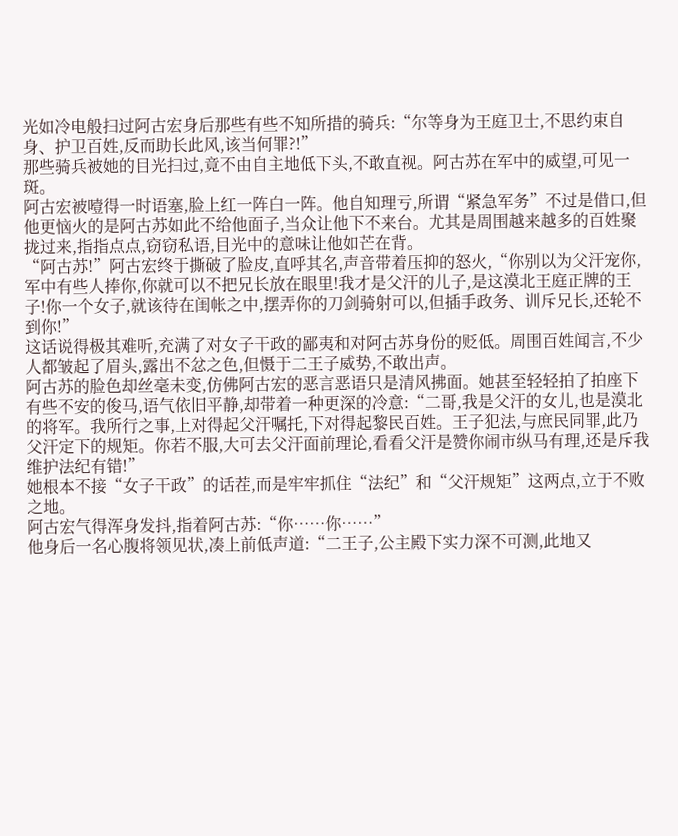光如冷电般扫过阿古宏身后那些有些不知所措的骑兵:“尔等身为王庭卫士,不思约束自身、护卫百姓,反而助长此风,该当何罪?!”
那些骑兵被她的目光扫过,竟不由自主地低下头,不敢直视。阿古苏在军中的威望,可见一斑。
阿古宏被噎得一时语塞,脸上红一阵白一阵。他自知理亏,所谓“紧急军务”不过是借口,但他更恼火的是阿古苏如此不给他面子,当众让他下不来台。尤其是周围越来越多的百姓聚拢过来,指指点点,窃窃私语,目光中的意味让他如芒在背。
“阿古苏!”阿古宏终于撕破了脸皮,直呼其名,声音带着压抑的怒火,“你别以为父汗宠你,军中有些人捧你,你就可以不把兄长放在眼里!我才是父汗的儿子,是这漠北王庭正牌的王子!你一个女子,就该待在闺帐之中,摆弄你的刀剑骑射可以,但插手政务、训斥兄长,还轮不到你!”
这话说得极其难听,充满了对女子干政的鄙夷和对阿古苏身份的贬低。周围百姓闻言,不少人都皱起了眉头,露出不忿之色,但慑于二王子威势,不敢出声。
阿古苏的脸色却丝毫未变,仿佛阿古宏的恶言恶语只是清风拂面。她甚至轻轻拍了拍座下有些不安的俊马,语气依旧平静,却带着一种更深的冷意:“二哥,我是父汗的女儿,也是漠北的将军。我所行之事,上对得起父汗嘱托,下对得起黎民百姓。王子犯法,与庶民同罪,此乃父汗定下的规矩。你若不服,大可去父汗面前理论,看看父汗是赞你闹市纵马有理,还是斥我维护法纪有错!”
她根本不接“女子干政”的话茬,而是牢牢抓住“法纪”和“父汗规矩”这两点,立于不败之地。
阿古宏气得浑身发抖,指着阿古苏:“你……你……”
他身后一名心腹将领见状,凑上前低声道:“二王子,公主殿下实力深不可测,此地又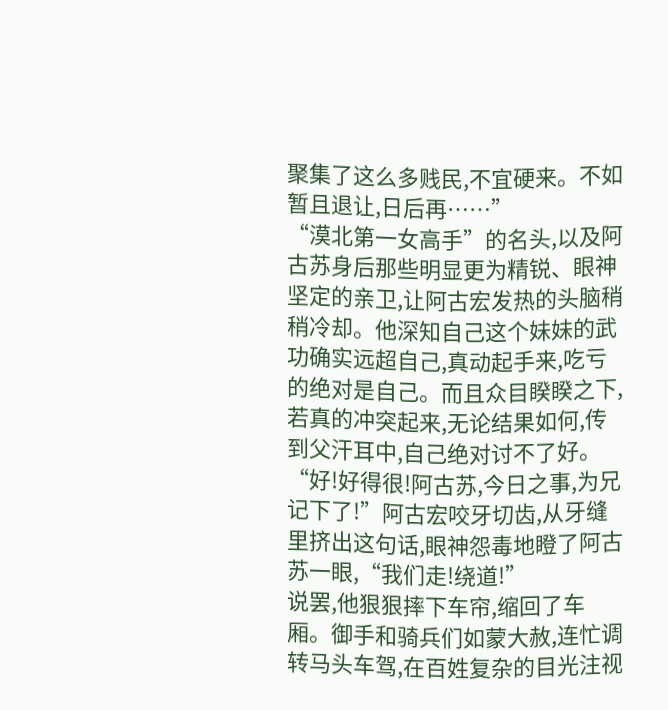聚集了这么多贱民,不宜硬来。不如暂且退让,日后再……”
“漠北第一女高手”的名头,以及阿古苏身后那些明显更为精锐、眼神坚定的亲卫,让阿古宏发热的头脑稍稍冷却。他深知自己这个妹妹的武功确实远超自己,真动起手来,吃亏的绝对是自己。而且众目睽睽之下,若真的冲突起来,无论结果如何,传到父汗耳中,自己绝对讨不了好。
“好!好得很!阿古苏,今日之事,为兄记下了!”阿古宏咬牙切齿,从牙缝里挤出这句话,眼神怨毒地瞪了阿古苏一眼,“我们走!绕道!”
说罢,他狠狠摔下车帘,缩回了车厢。御手和骑兵们如蒙大赦,连忙调转马头车驾,在百姓复杂的目光注视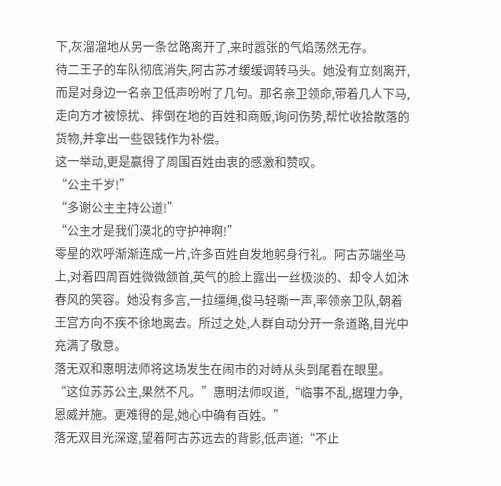下,灰溜溜地从另一条岔路离开了,来时嚣张的气焰荡然无存。
待二王子的车队彻底消失,阿古苏才缓缓调转马头。她没有立刻离开,而是对身边一名亲卫低声吩咐了几句。那名亲卫领命,带着几人下马,走向方才被惊扰、摔倒在地的百姓和商贩,询问伤势,帮忙收拾散落的货物,并拿出一些银钱作为补偿。
这一举动,更是赢得了周围百姓由衷的感激和赞叹。
“公主千岁!”
“多谢公主主持公道!”
“公主才是我们漠北的守护神啊!”
零星的欢呼渐渐连成一片,许多百姓自发地躬身行礼。阿古苏端坐马上,对着四周百姓微微颔首,英气的脸上露出一丝极淡的、却令人如沐春风的笑容。她没有多言,一拉缰绳,俊马轻嘶一声,率领亲卫队,朝着王宫方向不疾不徐地离去。所过之处,人群自动分开一条道路,目光中充满了敬意。
落无双和惠明法师将这场发生在闹市的对峙从头到尾看在眼里。
“这位苏苏公主,果然不凡。”惠明法师叹道,“临事不乱,据理力争,恩威并施。更难得的是,她心中确有百姓。”
落无双目光深邃,望着阿古苏远去的背影,低声道:“不止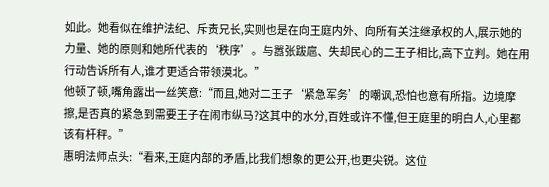如此。她看似在维护法纪、斥责兄长,实则也是在向王庭内外、向所有关注继承权的人,展示她的力量、她的原则和她所代表的‘秩序’。与嚣张跋扈、失却民心的二王子相比,高下立判。她在用行动告诉所有人,谁才更适合带领漠北。”
他顿了顿,嘴角露出一丝笑意:“而且,她对二王子‘紧急军务’的嘲讽,恐怕也意有所指。边境摩擦,是否真的紧急到需要王子在闹市纵马?这其中的水分,百姓或许不懂,但王庭里的明白人,心里都该有杆秤。”
惠明法师点头:“看来,王庭内部的矛盾,比我们想象的更公开,也更尖锐。这位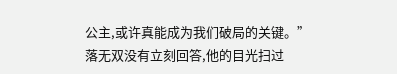公主,或许真能成为我们破局的关键。”
落无双没有立刻回答,他的目光扫过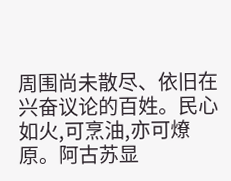周围尚未散尽、依旧在兴奋议论的百姓。民心如火,可烹油,亦可燎原。阿古苏显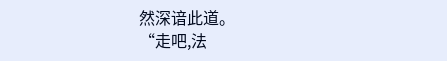然深谙此道。
“走吧,法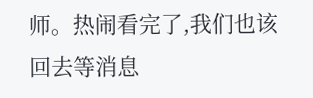师。热闹看完了,我们也该回去等消息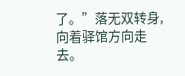了。”落无双转身,向着驿馆方向走去。